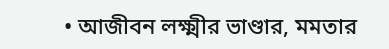• আজীবন লক্ষ্মীর ভাণ্ডার, মমতার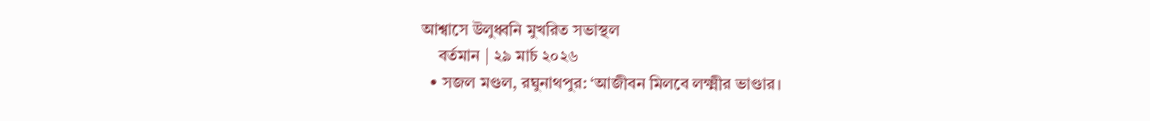আশ্বাসে উলুধ্বনি মুখরিত সভাস্থল
    বর্তমান | ২৯ মার্চ ২০২৬
  • সজল মণ্ডল, রঘুনাথপুর: ‘আজীবন মিলবে লক্ষ্মীর ভাণ্ডার।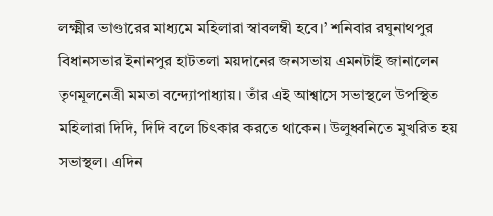লক্ষ্মীর ভাণ্ডারের মাধ্যমে মহিলারা স্বাবলম্বী হবে।’ শনিবার রঘুনাথপুর বিধানসভার ইনানপুর হাটতলা ময়দানের জনসভায় এমনটাই জানালেন তৃণমূলনেত্রী মমতা বন্দ্যোপাধ্যায়। তাঁর এই আশ্বাসে সভাস্থলে উপস্থিত মহিলারা দিদি, দিদি বলে চিৎকার করতে থাকেন। উলুধ্বনিতে মুখরিত হয় সভাস্থল। এদিন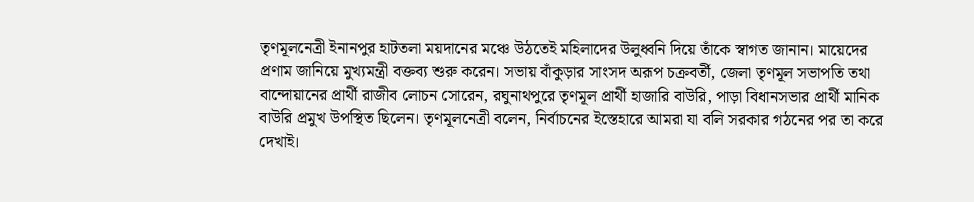তৃণমূলনেত্রী ইনানপুর হাটতলা ময়দানের মঞ্চে উঠতেই মহিলাদের উলুধ্বনি দিয়ে তাঁকে স্বাগত জানান। মায়েদের প্রণাম জানিয়ে মুখ্যমন্ত্রী বক্তব্য শুরু করেন। সভায় বাঁকুড়ার সাংসদ অরূপ চক্রবর্তী, জেলা তৃণমূল সভাপতি তথা বান্দোয়ানের প্রার্থী রাজীব লোচন সোরেন, রঘুনাথপুরে তৃণমূল প্রার্থী হাজারি বাউরি, পাড়া বিধানসভার প্রার্থী মানিক বাউরি প্রমুখ উপস্থিত ছিলেন। তৃণমূলনেত্রী বলেন, নির্বাচনের ইস্তেহারে আমরা যা বলি সরকার গঠনের পর তা করে দেখাই।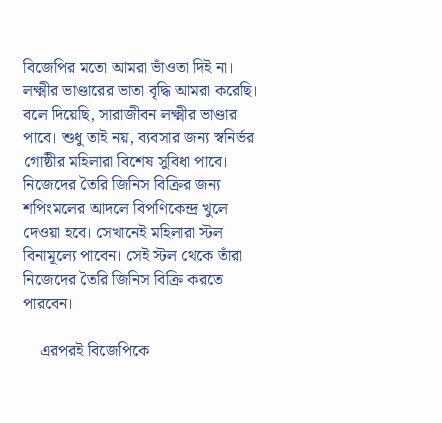বিজেপির মতো আমরা ভাঁওতা দিই না। লক্ষ্মীর ভাণ্ডারের ভাতা বৃদ্ধি আমরা করেছি। বলে দিয়েছি, সারাজীবন লক্ষ্মীর ভাণ্ডার পাবে। শুধু তাই নয়, ব্যবসার জন্য স্বনির্ভর গোষ্ঠীর মহিলারা বিশেষ সুবিধা পাবে। নিজেদের তৈরি জিনিস বিক্রির জন্য শপিংমলের আদলে বিপণিকেন্দ্র খুলে দেওয়া হবে। সেখানেই মহিলারা স্টল বিনামূল্যে পাবেন। সেই স্টল থেকে তাঁরা নিজেদের তৈরি জিনিস বিক্রি করতে পারবেন।

    এরপরই বিজেপিকে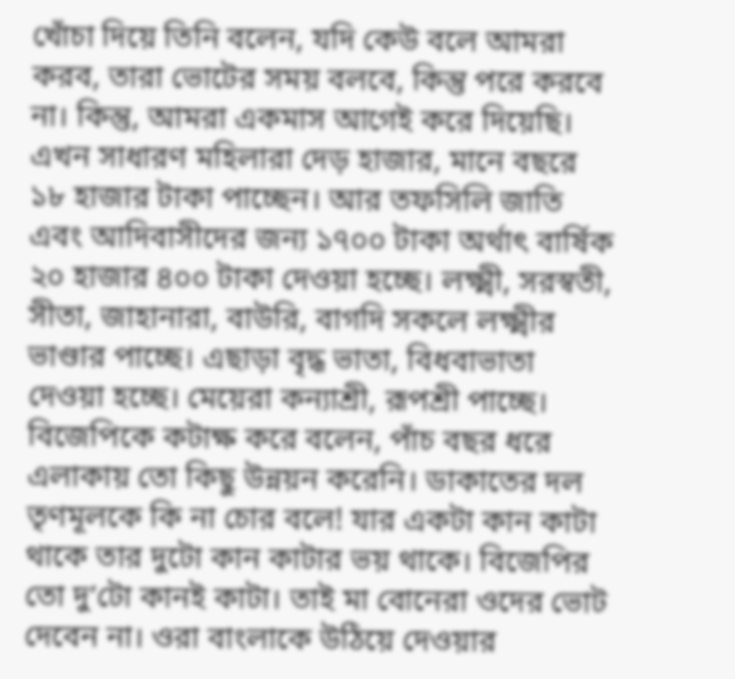খোঁচা দিয়ে তিনি বলেন, যদি কেউ বলে আমরা করব, তারা ভোটের সময় বলবে, কিন্তু পরে করবে না। কিন্তু, আমরা একমাস আগেই করে দিয়েছি। এখন সাধারণ মহিলারা দেড় হাজার, মানে বছরে ১৮ হাজার টাকা পাচ্ছেন। আর তফসিলি জাতি এবং আদিবাসীদের জন্য ১৭০০ টাকা অর্থাৎ বার্ষিক ২০ হাজার ৪০০ টাকা দেওয়া হচ্ছে। লক্ষ্মী, সরস্বতী, সীতা, জাহানারা, বাউরি, বাগদি সকলে লক্ষ্মীর ভাণ্ডার পাচ্ছে। এছাড়া বৃদ্ধ ভাতা, বিধবাভাতা দেওয়া হচ্ছে। মেয়েরা কন্যাশ্রী, রূপশ্রী পাচ্ছে। বিজেপিকে কটাক্ষ করে বলেন, পাঁচ বছর ধরে এলাকায় তো কিছু উন্নয়ন করেনি। ডাকাতের দল তৃণমূলকে কি না চোর বলে! যার একটা কান কাটা থাকে তার দুটো কান কাটার ভয় থাকে। বিজেপির তো দু’টো কানই কাটা। তাই মা বোনেরা ওদের ভোট দেবেন না। ওরা বাংলাকে উঠিয়ে দেওয়ার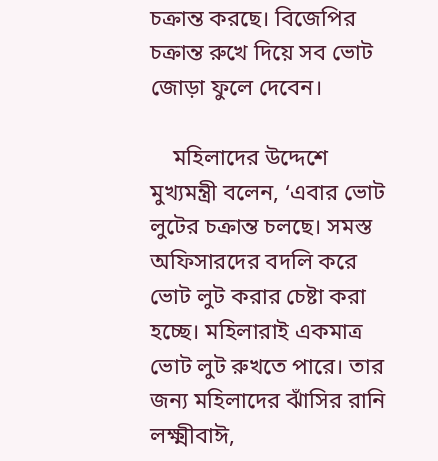চক্রান্ত করছে। বিজেপির চক্রান্ত রুখে দিয়ে সব ভোট জোড়া ফুলে দেবেন।

    মহিলাদের উদ্দেশে মুখ্যমন্ত্রী বলেন, ‘এবার ভোট লুটের চক্রান্ত চলছে। সমস্ত অফিসারদের বদলি করে ভোট লুট করার চেষ্টা করা হচ্ছে। মহিলারাই একমাত্র ভোট লুট রুখতে পারে। তার জন্য মহিলাদের ঝাঁসির রানি লক্ষ্মীবাঈ,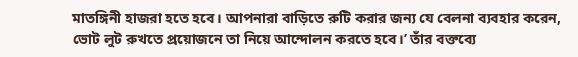মাতঙ্গিনী হাজরা হতে হবে। আপনারা বাড়িতে রুটি করার জন্য যে বেলনা ব্যবহার করেন, ভোট লুট রুখতে প্রয়োজনে তা নিয়ে আন্দোলন করতে হবে।’ তাঁর বক্তব্যে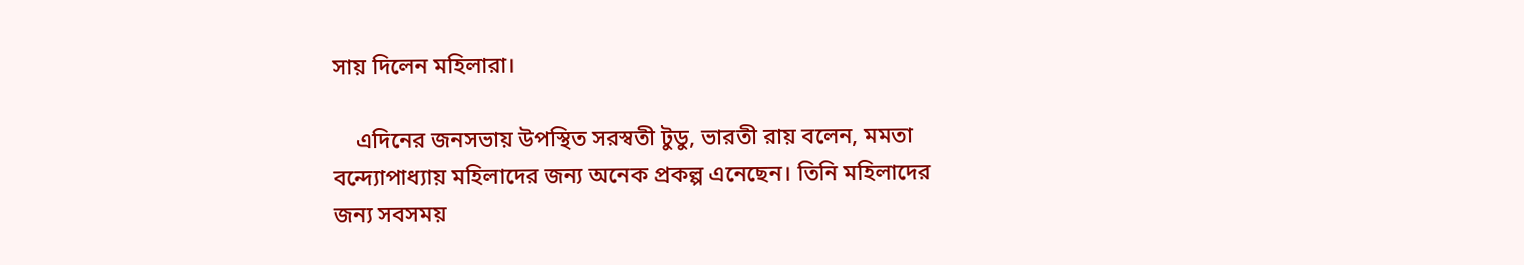সায় দিলেন মহিলারা।

    এদিনের জনসভায় উপস্থিত সরস্বতী টুডু, ভারতী রায় বলেন, মমতা বন্দ্যোপাধ্যায় মহিলাদের জন্য অনেক প্রকল্প এনেছেন। তিনি মহিলাদের জন্য সবসময়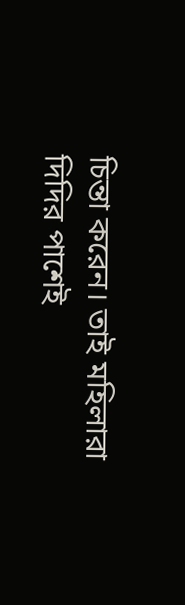চিন্তা করেন। তাই মহিলারা দিদির পাশেই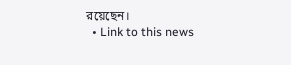রয়েছেন।
  • Link to this news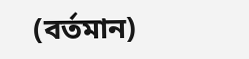(বর্তমান)